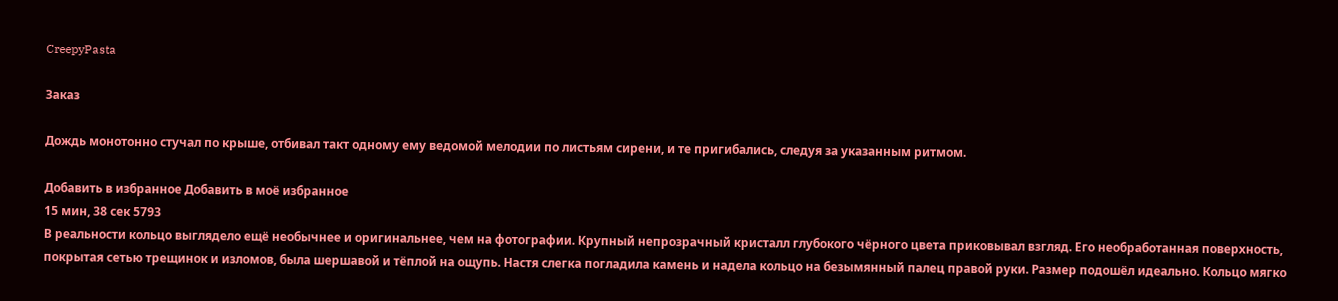CreepyPasta

Заказ

Дождь монотонно стучал по крыше, отбивал такт одному ему ведомой мелодии по листьям сирени, и те пригибались, следуя за указанным ритмом.

Добавить в избранное Добавить в моё избранное
15 мин, 38 сек 5793
В реальности кольцо выглядело ещё необычнее и оригинальнее, чем на фотографии. Крупный непрозрачный кристалл глубокого чёрного цвета приковывал взгляд. Его необработанная поверхность, покрытая сетью трещинок и изломов, была шершавой и тёплой на ощупь. Настя слегка погладила камень и надела кольцо на безымянный палец правой руки. Размер подошёл идеально. Кольцо мягко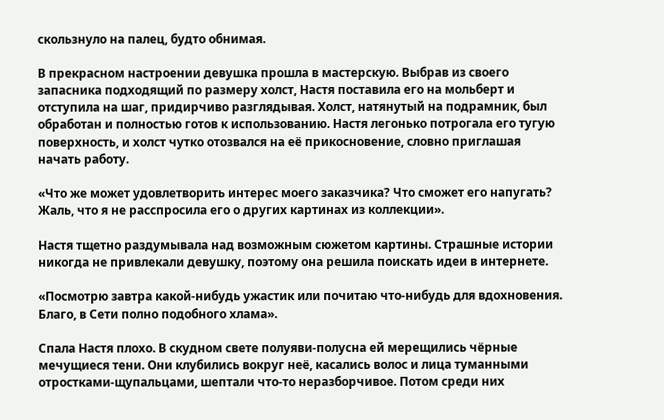скользнуло на палец, будто обнимая.

В прекрасном настроении девушка прошла в мастерскую. Выбрав из своего запасника подходящий по размеру холст, Настя поставила его на мольберт и отступила на шаг, придирчиво разглядывая. Холст, натянутый на подрамник, был обработан и полностью готов к использованию. Настя легонько потрогала его тугую поверхность, и холст чутко отозвался на её прикосновение, словно приглашая начать работу.

«Что же может удовлетворить интерес моего заказчика? Что сможет его напугать? Жаль, что я не расспросила его о других картинах из коллекции».

Настя тщетно раздумывала над возможным сюжетом картины. Страшные истории никогда не привлекали девушку, поэтому она решила поискать идеи в интернете.

«Посмотрю завтра какой-нибудь ужастик или почитаю что-нибудь для вдохновения. Благо, в Сети полно подобного хлама».

Спала Настя плохо. В скудном свете полуяви-полусна ей мерещились чёрные мечущиеся тени. Они клубились вокруг неё, касались волос и лица туманными отростками-щупальцами, шептали что-то неразборчивое. Потом среди них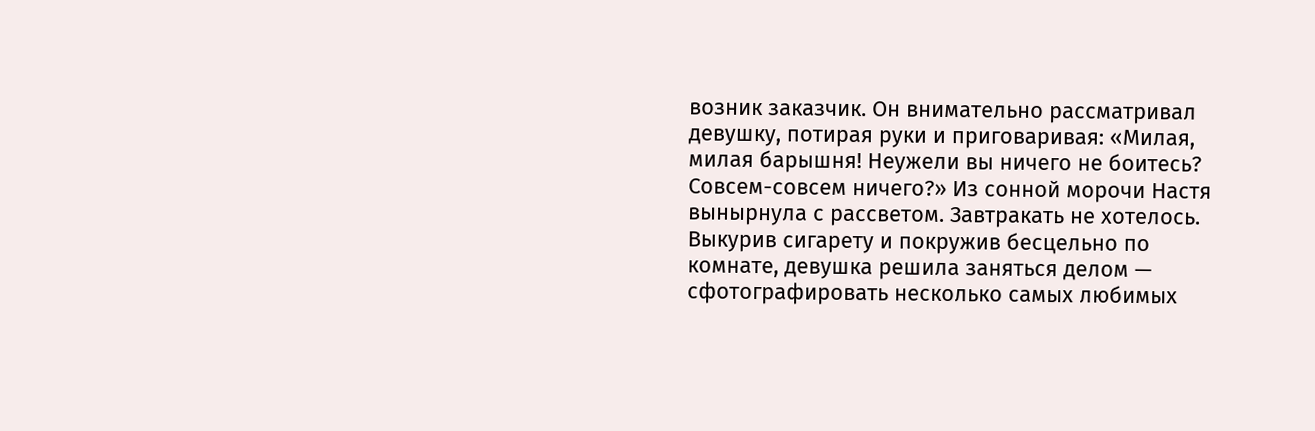возник заказчик. Он внимательно рассматривал девушку, потирая руки и приговаривая: «Милая, милая барышня! Неужели вы ничего не боитесь? Совсем-совсем ничего?» Из сонной морочи Настя вынырнула с рассветом. Завтракать не хотелось. Выкурив сигарету и покружив бесцельно по комнате, девушка решила заняться делом — сфотографировать несколько самых любимых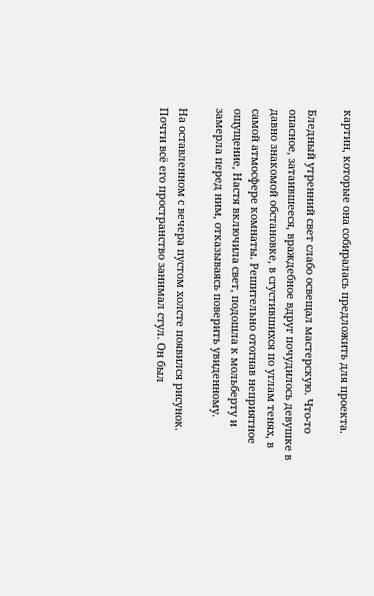картин, которые она собиралась предложить для проекта.

Бледный утренний свет слабо освещал мастерскую. Что-то опасное, затаившееся, враждебное вдруг почудилось девушке в давно знакомой обстановке, в сгустившихся по углам тенях, в самой атмосфере комнаты. Решительно отогнав неприятное ощущение, Настя включила свет, подошла к мольберту и замерла перед ним, отказываясь поверить увиденному.

На оставленном с вечера пустом холсте появился рисунок. Почти всё его пространство занимал стул. Он был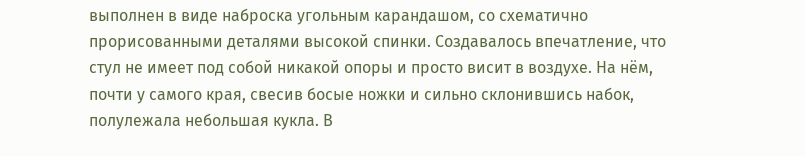выполнен в виде наброска угольным карандашом, со схематично прорисованными деталями высокой спинки. Создавалось впечатление, что стул не имеет под собой никакой опоры и просто висит в воздухе. На нём, почти у самого края, свесив босые ножки и сильно склонившись набок, полулежала небольшая кукла. В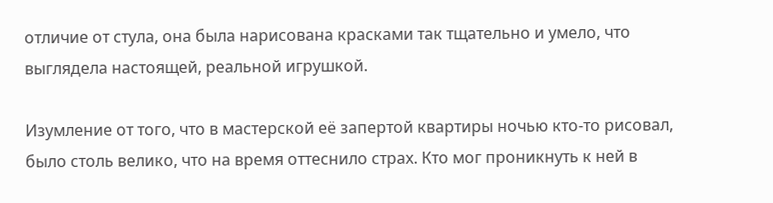отличие от стула, она была нарисована красками так тщательно и умело, что выглядела настоящей, реальной игрушкой.

Изумление от того, что в мастерской её запертой квартиры ночью кто-то рисовал, было столь велико, что на время оттеснило страх. Кто мог проникнуть к ней в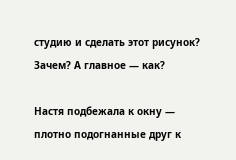студию и сделать этот рисунок? Зачем? А главное — как?

Настя подбежала к окну — плотно подогнанные друг к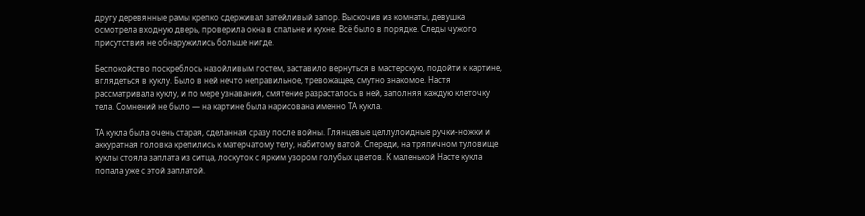другу деревянные рамы крепко сдерживал затейливый запор. Выскочив из комнаты, девушка осмотрела входную дверь, проверила окна в спальне и кухне. Всё было в порядке. Следы чужого присутствия не обнаружились больше нигде.

Беспокойство поскреблось назойливым гостем, заставило вернуться в мастерскую, подойти к картине, вглядеться в куклу. Было в ней нечто неправильное, тревожащее, смутно знакомое. Настя рассматривала куклу, и по мере узнавания, смятение разрасталось в ней, заполняя каждую клеточку тела. Сомнений не было — на картине была нарисована именно ТА кукла.

ТА кукла была очень старая, сделанная сразу после войны. Глянцевые целлулоидные ручки-ножки и аккуратная головка крепились к матерчатому телу, набитому ватой. Спереди, на тряпичном туловище куклы стояла заплата из ситца, лоскуток с ярким узором голубых цветов. К маленькой Насте кукла попала уже с этой заплатой.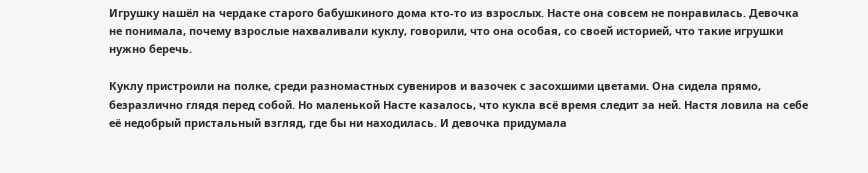Игрушку нашёл на чердаке старого бабушкиного дома кто-то из взрослых. Насте она совсем не понравилась. Девочка не понимала, почему взрослые нахваливали куклу, говорили, что она особая, со своей историей, что такие игрушки нужно беречь.

Куклу пристроили на полке, среди разномастных сувениров и вазочек с засохшими цветами. Она сидела прямо, безразлично глядя перед собой. Но маленькой Насте казалось, что кукла всё время следит за ней. Настя ловила на себе её недобрый пристальный взгляд, где бы ни находилась. И девочка придумала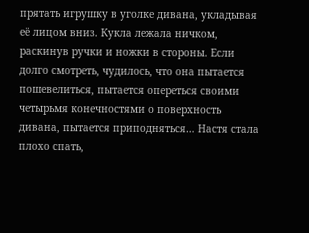прятать игрушку в уголке дивана, укладывая её лицом вниз. Кукла лежала ничком, раскинув ручки и ножки в стороны. Если долго смотреть, чудилось, что она пытается пошевелиться, пытается опереться своими четырьмя конечностями о поверхность дивана, пытается приподняться… Настя стала плохо спать,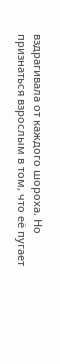вздрагивала от каждого шороха. Но признаться взрослым в том, что её пугает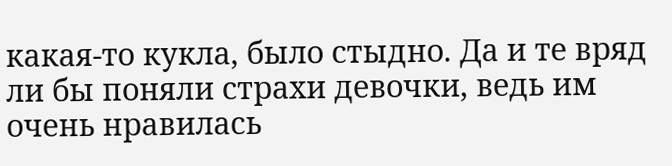какая-то кукла, было стыдно. Да и те вряд ли бы поняли страхи девочки, ведь им очень нравилась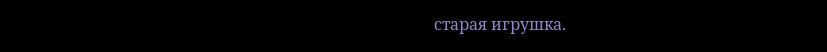старая игрушка.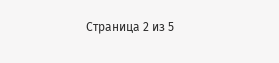Страница 2 из 5